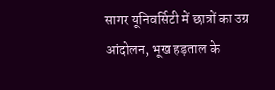सागर यूनिवर्सिटी में छात्रों का उग्र आंदोलन, भूख हड़ताल के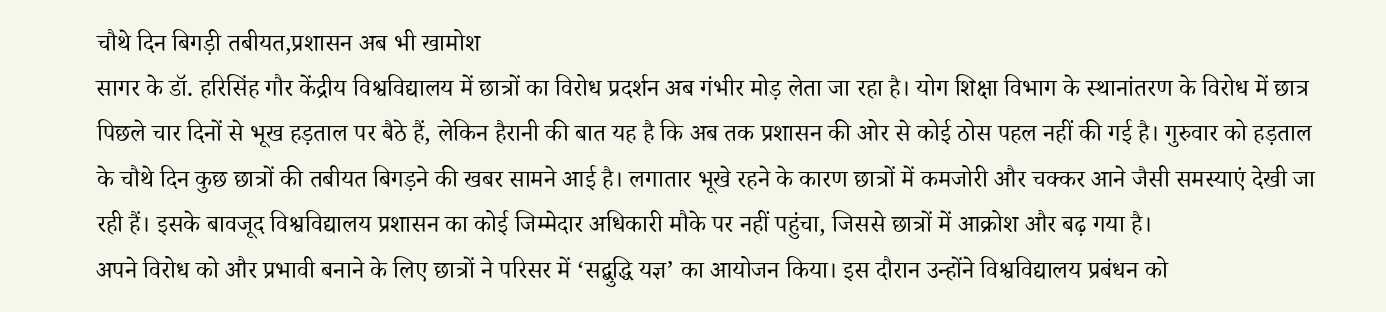चौथे दिन बिगड़ी तबीयत,प्रशासन अब भी खामोश
सागर के डॉ. हरिसिंह गौर केंद्रीय विश्वविद्यालय में छात्रों का विरोध प्रदर्शन अब गंभीर मोड़ लेता जा रहा है। योग शिक्षा विभाग के स्थानांतरण के विरोध में छात्र पिछले चार दिनों से भूख हड़ताल पर बैठे हैं, लेकिन हैरानी की बात यह है कि अब तक प्रशासन की ओर से कोई ठोस पहल नहीं की गई है। गुरुवार को हड़ताल के चौथे दिन कुछ छात्रों की तबीयत बिगड़ने की खबर सामने आई है। लगातार भूखे रहने के कारण छात्रों में कमजोरी और चक्कर आने जैसी समस्याएं देखी जा रही हैं। इसके बावजूद विश्वविद्यालय प्रशासन का कोई जिम्मेदार अधिकारी मौके पर नहीं पहुंचा, जिससे छात्रों में आक्रोश और बढ़ गया है।
अपने विरोध को और प्रभावी बनाने के लिए छात्रों ने परिसर में ‘सद्बुद्धि यज्ञ’ का आयोजन किया। इस दौरान उन्होंने विश्वविद्यालय प्रबंधन को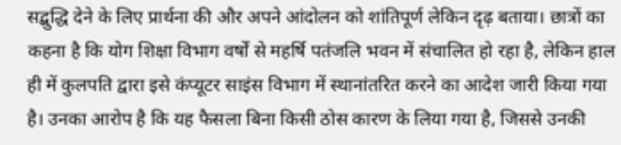सद्बुद्धि देने के लिए प्रार्थना की और अपने आंदोलन को शांतिपूर्ण लेकिन दृढ़ बताया। छात्रों का कहना है कि योग शिक्षा विभाग वर्षों से महर्षि पतंजलि भवन में संचालित हो रहा है, लेकिन हाल ही में कुलपति द्वारा इसे कंप्यूटर साइंस विभाग में स्थानांतरित करने का आदेश जारी किया गया है। उनका आरोप है कि यह फैसला बिना किसी ठोस कारण के लिया गया है, जिससे उनकी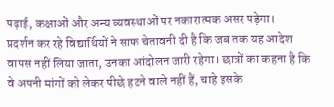पढ़ाई, कक्षाओं और अन्य व्यवस्थाओं पर नकारात्मक असर पड़ेगा।
प्रदर्शन कर रहे विद्यार्थियों ने साफ चेतावनी दी है कि जब तक यह आदेश वापस नहीं लिया जाता, उनका आंदोलन जारी रहेगा। छात्रों का कहना है कि वे अपनी मांगों को लेकर पीछे हटने वाले नहीं हैं, चाहे इसके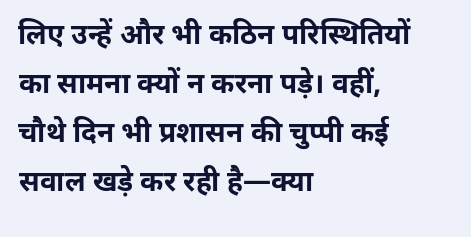लिए उन्हें और भी कठिन परिस्थितियों का सामना क्यों न करना पड़े। वहीं, चौथे दिन भी प्रशासन की चुप्पी कई सवाल खड़े कर रही है—क्या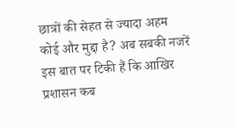छात्रों की सेहत से ज्यादा अहम कोई और मुद्दा है? अब सबकी नजरें इस बात पर टिकी हैं कि आखिर प्रशासन कब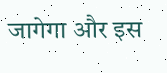जागेगा और इस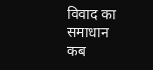विवाद का समाधान कब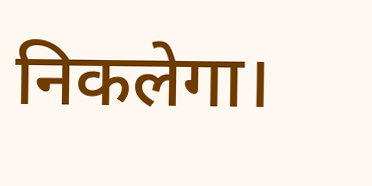निकलेगा।